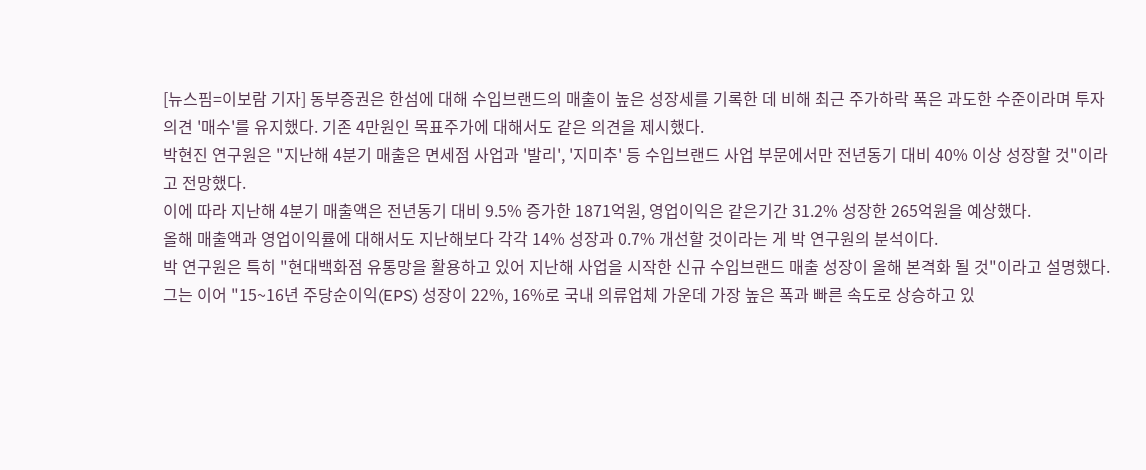[뉴스핌=이보람 기자] 동부증권은 한섬에 대해 수입브랜드의 매출이 높은 성장세를 기록한 데 비해 최근 주가하락 폭은 과도한 수준이라며 투자의견 '매수'를 유지했다. 기존 4만원인 목표주가에 대해서도 같은 의견을 제시했다.
박현진 연구원은 "지난해 4분기 매출은 면세점 사업과 '발리', '지미추' 등 수입브랜드 사업 부문에서만 전년동기 대비 40% 이상 성장할 것"이라고 전망했다.
이에 따라 지난해 4분기 매출액은 전년동기 대비 9.5% 증가한 1871억원, 영업이익은 같은기간 31.2% 성장한 265억원을 예상했다.
올해 매출액과 영업이익률에 대해서도 지난해보다 각각 14% 성장과 0.7% 개선할 것이라는 게 박 연구원의 분석이다.
박 연구원은 특히 "현대백화점 유통망을 활용하고 있어 지난해 사업을 시작한 신규 수입브랜드 매출 성장이 올해 본격화 될 것"이라고 설명했다.
그는 이어 "15~16년 주당순이익(EPS) 성장이 22%, 16%로 국내 의류업체 가운데 가장 높은 폭과 빠른 속도로 상승하고 있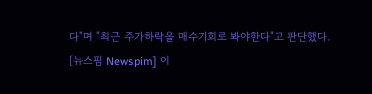다"며 "최근 주가하락을 매수기회로 봐야한다"고 판단했다.
[뉴스핌 Newspim] 이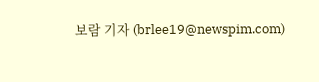보람 기자 (brlee19@newspim.com)